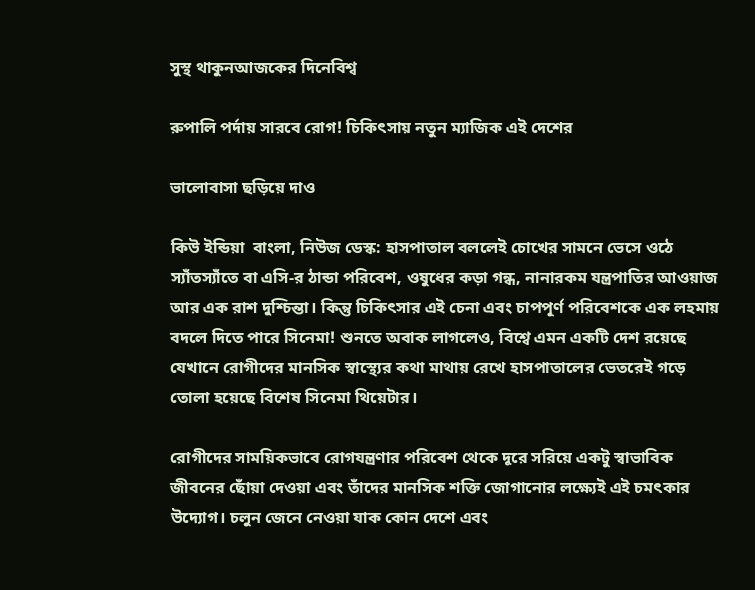সুস্থ থাকুনআজকের দিনেবিশ্ব

রুপালি পর্দায় সারবে রোগ! চিকিৎসায় নতুন ম্যাজিক এই দেশের

ভালোবাসা ছড়িয়ে দাও

কিউ ইন্ডিয়া  বাংলা, নিউজ ডেস্ক: হাসপাতাল বললেই চোখের সামনে ভেসে ওঠে স্যাঁতস্যাঁতে বা এসি-র ঠান্ডা পরিবেশ, ওষুধের কড়া গন্ধ, নানারকম যন্ত্রপাতির আওয়াজ আর এক রাশ দুশ্চিন্তা। কিন্তু চিকিৎসার এই চেনা এবং চাপপূর্ণ পরিবেশকে এক লহমায় বদলে দিতে পারে সিনেমা! শুনতে অবাক লাগলেও, বিশ্বে এমন একটি দেশ রয়েছে যেখানে রোগীদের মানসিক স্বাস্থ্যের কথা মাথায় রেখে হাসপাতালের ভেতরেই গড়ে তোলা হয়েছে বিশেষ সিনেমা থিয়েটার।

রোগীদের সাময়িকভাবে রোগযন্ত্রণার পরিবেশ থেকে দূরে সরিয়ে একটু স্বাভাবিক জীবনের ছোঁয়া দেওয়া এবং তাঁদের মানসিক শক্তি জোগানোর লক্ষ্যেই এই চমৎকার উদ্যোগ। চলুন জেনে নেওয়া যাক কোন দেশে এবং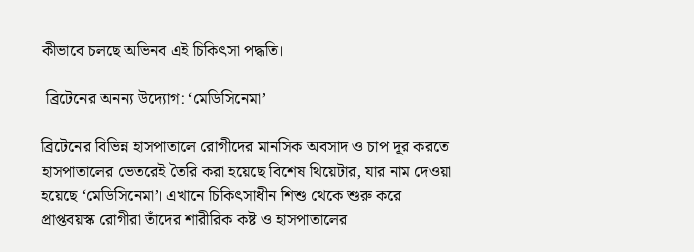কীভাবে চলছে অভিনব এই চিকিৎসা পদ্ধতি।

 ব্রিটেনের অনন্য উদ্যোগ: ‘মেডিসিনেমা’

ব্রিটেনের বিভিন্ন হাসপাতালে রোগীদের মানসিক অবসাদ ও চাপ দূর করতে হাসপাতালের ভেতরেই তৈরি করা হয়েছে বিশেষ থিয়েটার, যার নাম দেওয়া হয়েছে ‘মেডিসিনেমা’। এখানে চিকিৎসাধীন শিশু থেকে শুরু করে প্রাপ্তবয়স্ক রোগীরা তাঁদের শারীরিক কষ্ট ও হাসপাতালের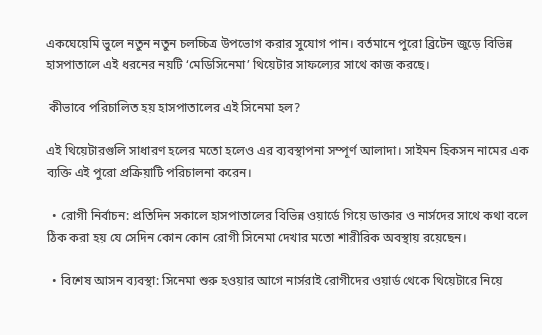একঘেয়েমি ভুলে নতুন নতুন চলচ্চিত্র উপভোগ করার সুযোগ পান। বর্তমানে পুরো ব্রিটেন জুড়ে বিভিন্ন হাসপাতালে এই ধরনের নয়টি ‘মেডিসিনেমা’ থিয়েটার সাফল্যের সাথে কাজ করছে।

 কীভাবে পরিচালিত হয় হাসপাতালের এই সিনেমা হল?

এই থিয়েটারগুলি সাধারণ হলের মতো হলেও এর ব্যবস্থাপনা সম্পূর্ণ আলাদা। সাইমন হিকসন নামের এক ব্যক্তি এই পুরো প্রক্রিয়াটি পরিচালনা করেন।

  • রোগী নির্বাচন: প্রতিদিন সকালে হাসপাতালের বিভিন্ন ওয়ার্ডে গিয়ে ডাক্তার ও নার্সদের সাথে কথা বলে ঠিক করা হয় যে সেদিন কোন কোন রোগী সিনেমা দেখার মতো শারীরিক অবস্থায় রয়েছেন।

  • বিশেষ আসন ব্যবস্থা: সিনেমা শুরু হওয়ার আগে নার্সরাই রোগীদের ওয়ার্ড থেকে থিয়েটারে নিয়ে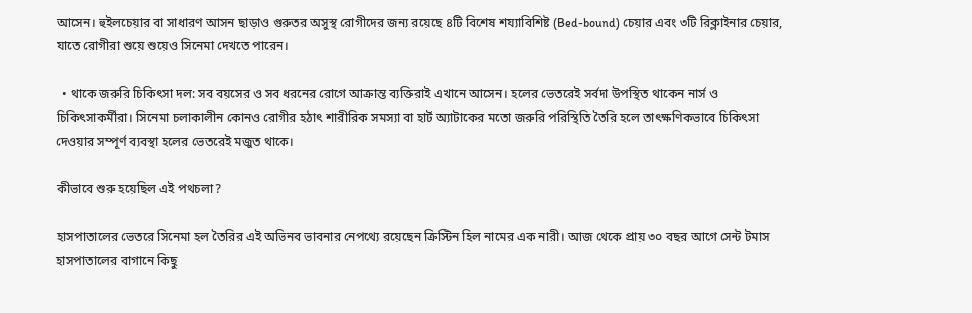আসেন। হুইলচেয়ার বা সাধারণ আসন ছাড়াও গুরুতর অসুস্থ রোগীদের জন্য রয়েছে ৪টি বিশেষ শয্যাবিশিষ্ট (Bed-bound) চেয়ার এবং ৩টি রিক্লাইনার চেয়ার, যাতে রোগীরা শুয়ে শুয়েও সিনেমা দেখতে পারেন।

  • থাকে জরুরি চিকিৎসা দল: সব বয়সের ও সব ধরনের রোগে আক্রান্ত ব্যক্তিরাই এখানে আসেন। হলের ভেতরেই সর্বদা উপস্থিত থাকেন নার্স ও চিকিৎসাকর্মীরা। সিনেমা চলাকালীন কোনও রোগীর হঠাৎ শারীরিক সমস্যা বা হার্ট অ্যাটাকের মতো জরুরি পরিস্থিতি তৈরি হলে তাৎক্ষণিকভাবে চিকিৎসা দেওয়ার সম্পূর্ণ ব্যবস্থা হলের ভেতরেই মজুত থাকে।

কীভাবে শুরু হয়েছিল এই পথচলা?

হাসপাতালের ভেতরে সিনেমা হল তৈরির এই অভিনব ভাবনার নেপথ্যে রয়েছেন ক্রিস্টিন হিল নামের এক নারী। আজ থেকে প্রায় ৩০ বছর আগে সেন্ট টমাস হাসপাতালের বাগানে কিছু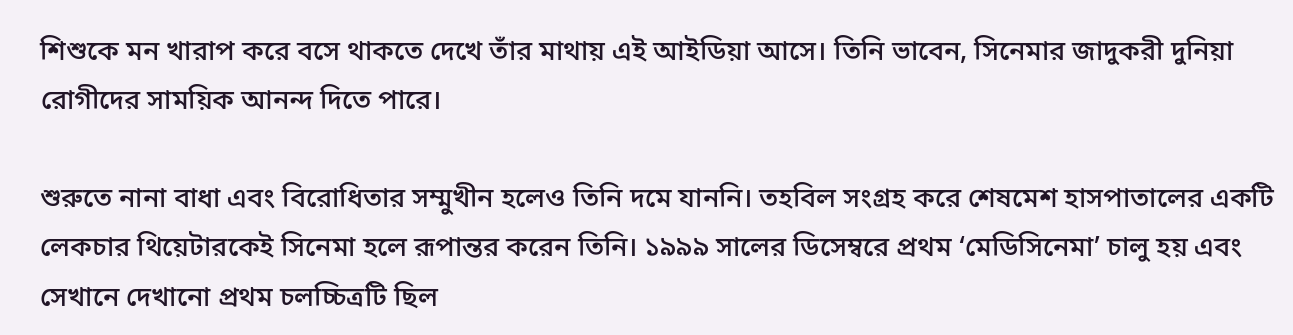শিশুকে মন খারাপ করে বসে থাকতে দেখে তাঁর মাথায় এই আইডিয়া আসে। তিনি ভাবেন, সিনেমার জাদুকরী দুনিয়া রোগীদের সাময়িক আনন্দ দিতে পারে।

শুরুতে নানা বাধা এবং বিরোধিতার সম্মুখীন হলেও তিনি দমে যাননি। তহবিল সংগ্রহ করে শেষমেশ হাসপাতালের একটি লেকচার থিয়েটারকেই সিনেমা হলে রূপান্তর করেন তিনি। ১৯৯৯ সালের ডিসেম্বরে প্রথম ‘মেডিসিনেমা’ চালু হয় এবং সেখানে দেখানো প্রথম চলচ্চিত্রটি ছিল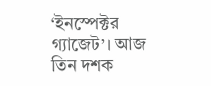‘ইনস্পেক্টর গ্যাজেট’। আজ তিন দশক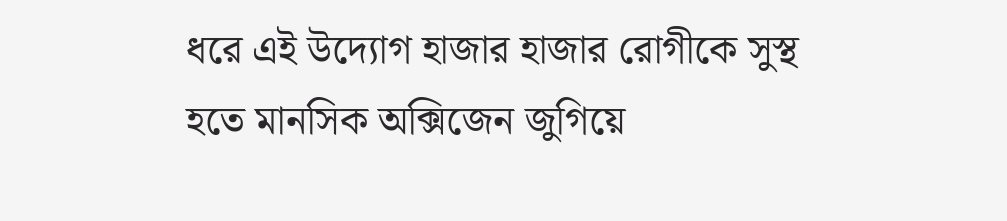ধরে এই উদ্যোগ হাজার হাজার রোগীকে সুস্থ হতে মানসিক অক্সিজেন জুগিয়ে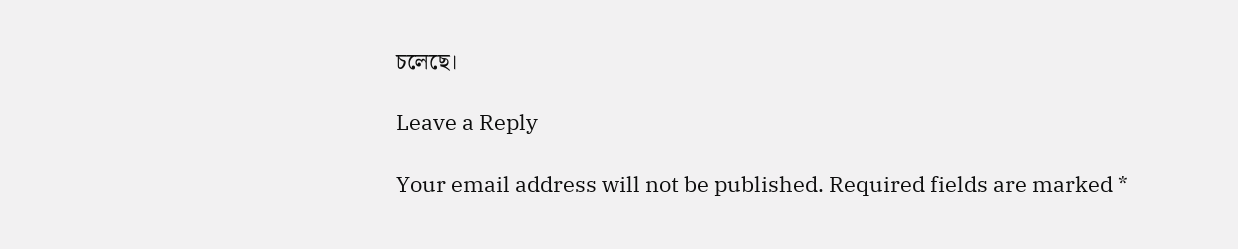চলেছে।

Leave a Reply

Your email address will not be published. Required fields are marked *